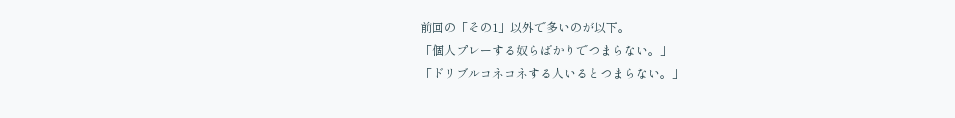前回の「その1」以外で多いのが以下。
「個人プレーする奴らばかりでつまらない。」
「ドリブルコネコネする人いるとつまらない。」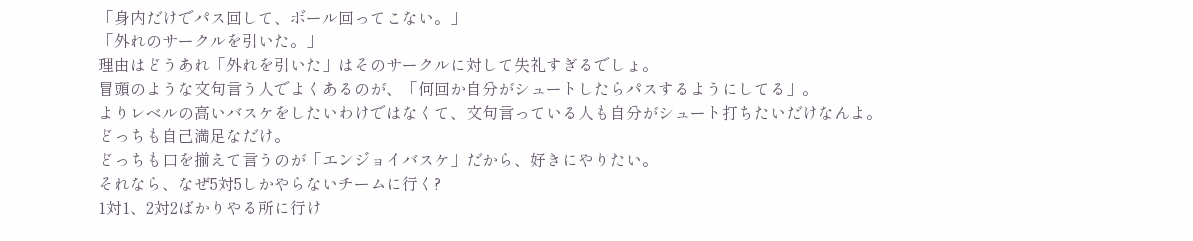「身内だけでパス回して、ボール回ってこない。」
「外れのサークルを引いた。」
理由はどうあれ「外れを引いた」はそのサークルに対して失礼すぎるでしょ。
冒頭のような文句言う人でよくあるのが、「何回か自分がシュートしたらパスするようにしてる」。
よりレベルの高いバスケをしたいわけではなくて、文句言っている人も自分がシュート打ちたいだけなんよ。
どっちも自己満足なだけ。
どっちも口を揃えて言うのが「エンジョイバスケ」だから、好きにやりたい。
それなら、なぜ5対5しかやらないチームに行く?
1対1、2対2ばかりやる所に行け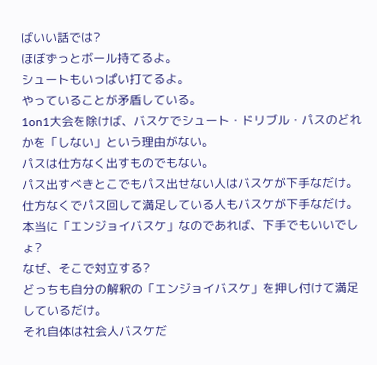ばいい話では?
ほぼずっとボール持てるよ。
シュートもいっぱい打てるよ。
やっていることが矛盾している。
1on1大会を除けば、バスケでシュート・ドリブル・パスのどれかを「しない」という理由がない。
パスは仕方なく出すものでもない。
パス出すべきとこでもパス出せない人はバスケが下手なだけ。
仕方なくでパス回して満足している人もバスケが下手なだけ。
本当に「エンジョイバスケ」なのであれば、下手でもいいでしょ?
なぜ、そこで対立する?
どっちも自分の解釈の「エンジョイバスケ」を押し付けて満足しているだけ。
それ自体は社会人バスケだ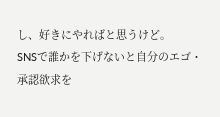し、好きにやればと思うけど。
SNSで誰かを下げないと自分のエゴ・承認欲求を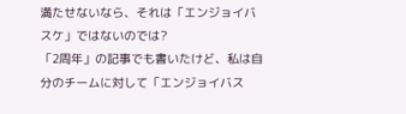満たせないなら、それは「エンジョイバスケ」ではないのでは?
「2周年」の記事でも書いたけど、私は自分のチームに対して「エンジョイバス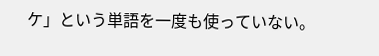ケ」という単語を一度も使っていない。